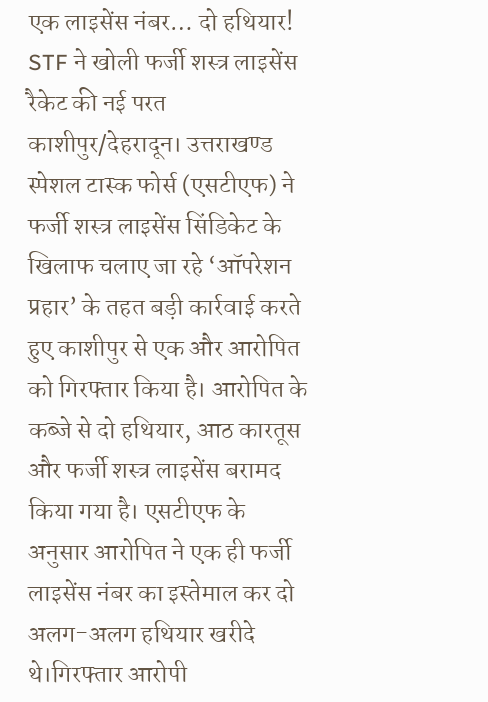एक लाइसेंस नंबर… दो हथियार! STF ने खोली फर्जी शस्त्र लाइसेंस रैकेट की नई परत
काशीपुर/देहरादून। उत्तराखण्ड स्पेशल टास्क फोर्स (एसटीएफ) ने फर्जी शस्त्र लाइसेंस सिंडिकेट के खिलाफ चलाए जा रहे ‘ऑपरेशन प्रहार’ के तहत बड़ी कार्रवाई करते हुए काशीपुर से एक और आरोपित को गिरफ्तार किया है। आरोपित के कब्जे से दो हथियार, आठ कारतूस और फर्जी शस्त्र लाइसेंस बरामद किया गया है। एसटीएफ के अनुसार आरोपित ने एक ही फर्जी लाइसेंस नंबर का इस्तेमाल कर दो अलग-अलग हथियार खरीदे थे।गिरफ्तार आरोपी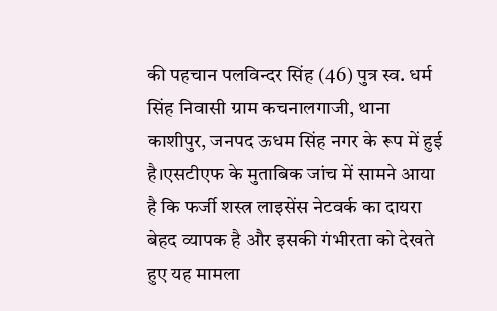की पहचान पलविन्दर सिंह (46) पुत्र स्व. धर्म सिंह निवासी ग्राम कचनालगाजी, थाना काशीपुर, जनपद ऊधम सिंह नगर के रूप में हुई है।एसटीएफ के मुताबिक जांच में सामने आया है कि फर्जी शस्त्र लाइसेंस नेटवर्क का दायरा बेहद व्यापक है और इसकी गंभीरता को देखते हुए यह मामला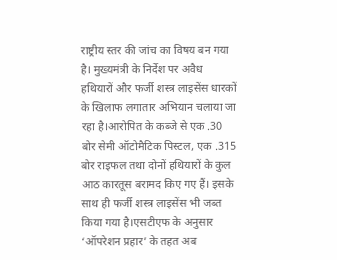राष्ट्रीय स्तर की जांच का विषय बन गया है। मुख्यमंत्री के निर्देश पर अवैध हथियारों और फर्जी शस्त्र लाइसेंस धारकों के खिलाफ लगातार अभियान चलाया जा रहा है।आरोपित के कब्जे से एक .30 बोर सेमी ऑटोमैटिक पिस्टल, एक .315 बोर राइफल तथा दोनों हथियारों के कुल आठ कारतूस बरामद किए गए हैं। इसके साथ ही फर्जी शस्त्र लाइसेंस भी जब्त किया गया है।एसटीएफ के अनुसार ‘ऑपरेशन प्रहार’ के तहत अब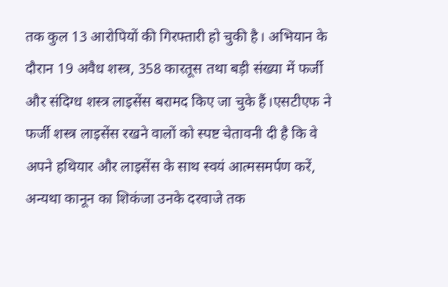तक कुल 13 आरोपियों की गिरफ्तारी हो चुकी है। अभियान के दौरान 19 अवैध शस्त्र, 358 कारतूस तथा बड़ी संख्या में फर्जी और संदिग्ध शस्त्र लाइसेंस बरामद किए जा चुके हैं।एसटीएफ ने फर्जी शस्त्र लाइसेंस रखने वालों को स्पष्ट चेतावनी दी है कि वे अपने हथियार और लाइसेंस के साथ स्वयं आत्मसमर्पण करें, अन्यथा कानून का शिकंजा उनके दरवाजे तक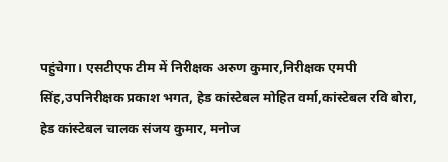पहुंचेगा। एसटीएफ टीम में निरीक्षक अरुण कुमार,निरीक्षक एमपी सिंह,उपनिरीक्षक प्रकाश भगत, हेड कांस्टेबल मोहित वर्मा,कांस्टेबल रवि बोरा, हेड कांस्टेबल चालक संजय कुमार, मनोज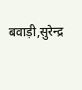बवाड़ी,सुरेन्द्र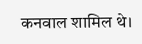कनवाल शामिल थे।